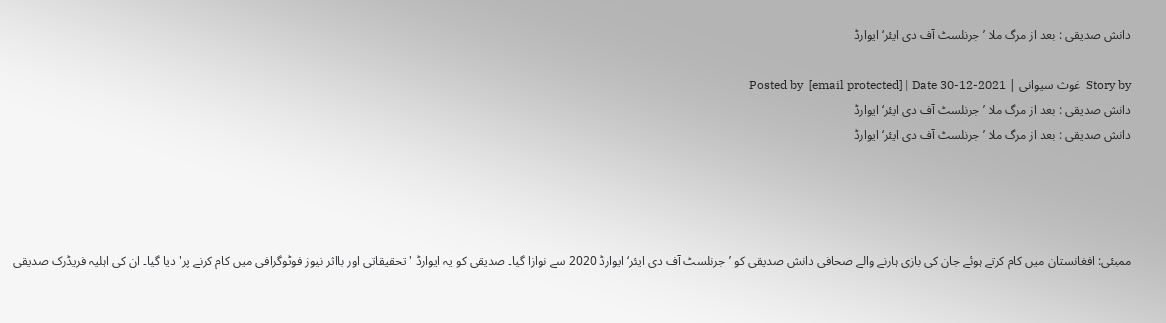دانش صدیقی : بعد از مرگ ملا ’جرنلسٹ آف دی ایئر‘ایوارڈ

Story by  غوث سیوانی | Posted by  [email protected] | Date 30-12-2021
دانش صدیقی : بعد از مرگ ملا ’جرنلسٹ آف دی ایئر‘ایوارڈ
دانش صدیقی : بعد از مرگ ملا ’جرنلسٹ آف دی ایئر‘ایوارڈ




ممبئی: افغانستان میں کام کرتے ہوئے جان کی بازی ہارنے والے صحافی دانش صدیقی کو ’جرنلسٹ آف دی ایئر‘ ایوارڈ 2020 سے نوازا گیا۔ صدیقی کو یہ ایوارڈ 'تحقیقاتی اور بااثر نیوز فوٹوگرافی میں کام کرنے پر' دیا گیا۔ ان کی اہلیہ فریڈرک صدیقی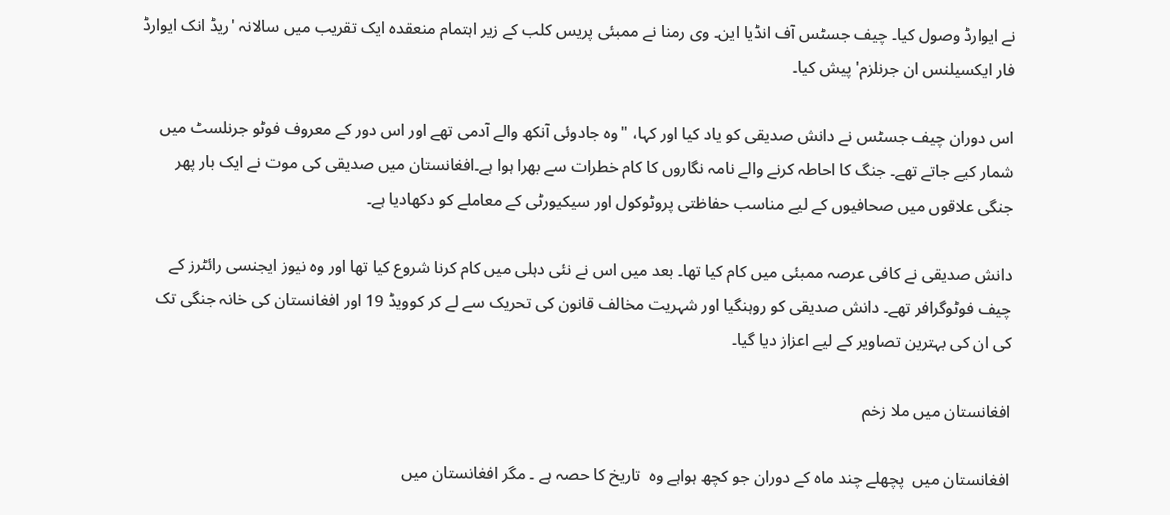نے ایوارڈ وصول کیا۔ چیف جسٹس آف انڈیا این۔ وی رمنا نے ممبئی پریس کلب کے زیر اہتمام منعقدہ ایک تقریب میں سالانہ 'ریڈ انک ایوارڈ فار ایکسیلنس ان جرنلزم' پیش کیا۔

اس دوران چیف جسٹس نے دانش صدیقی کو یاد کیا اور کہا، "وہ جادوئی آنکھ والے آدمی تھے اور اس دور کے معروف فوٹو جرنلسٹ میں شمار کیے جاتے تھے۔ جنگ کا احاطہ کرنے والے نامہ نگاروں کا کام خطرات سے بھرا ہوا ہے۔افغانستان میں صدیقی کی موت نے ایک بار پھر جنگی علاقوں میں صحافیوں کے لیے مناسب حفاظتی پروٹوکول اور سیکیورٹی کے معاملے کو دکھادیا ہے۔

دانش صدیقی نے کافی عرصہ ممبئی میں کام کیا تھا۔ بعد میں اس نے نئی دہلی میں کام کرنا شروع کیا تھا اور وہ نیوز ایجنسی رائٹرز کے چیف فوٹوگرافر تھے۔ دانش صدیقی کو روہنگیا اور شہریت مخالف قانون کی تحریک سے لے کر کوویڈ 19 اور افغانستان کی خانہ جنگی تک کی ان کی بہترین تصاویر کے لیے اعزاز دیا گیا۔

افغانستان میں ملا زخم

افغانستان میں  پچھلے چند ماہ کے دوران جو کچھ ہواہے وہ  تاریخ کا حصہ ہے ۔ مگر افغانستان میں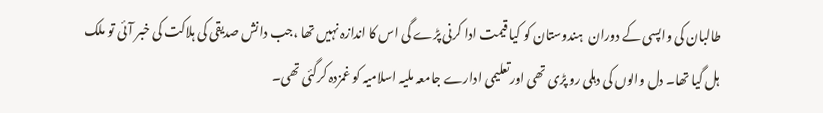طالبان کی واپسی کے دوران  ہندوستان کو کیا قیمت ادا کرنی پڑے گی اس کا اندازہ نہیں تھا ،جب دانش صدیقی کی ہلاکت کی خبر آئی تو ملک  ہل گیا تھا۔ دل والوں کی دہلی رو پڑی تھی اورتعلیمی ادارے جامعہ ملیہ اسلامیہ کو غمزدہ کرگئی تھی۔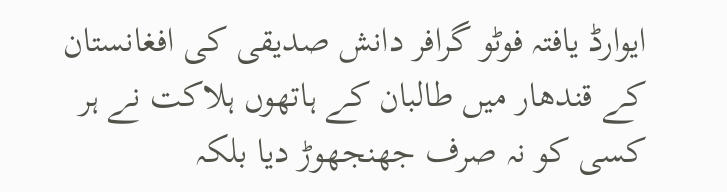ایوارڈ یافتہ فوٹو گرافر دانش صدیقی کی افغانستان کے قندھار میں طالبان کے ہاتھوں ہلاکت نے ہر کسی کو نہ صرف جھنجھوڑ دیا بلکہ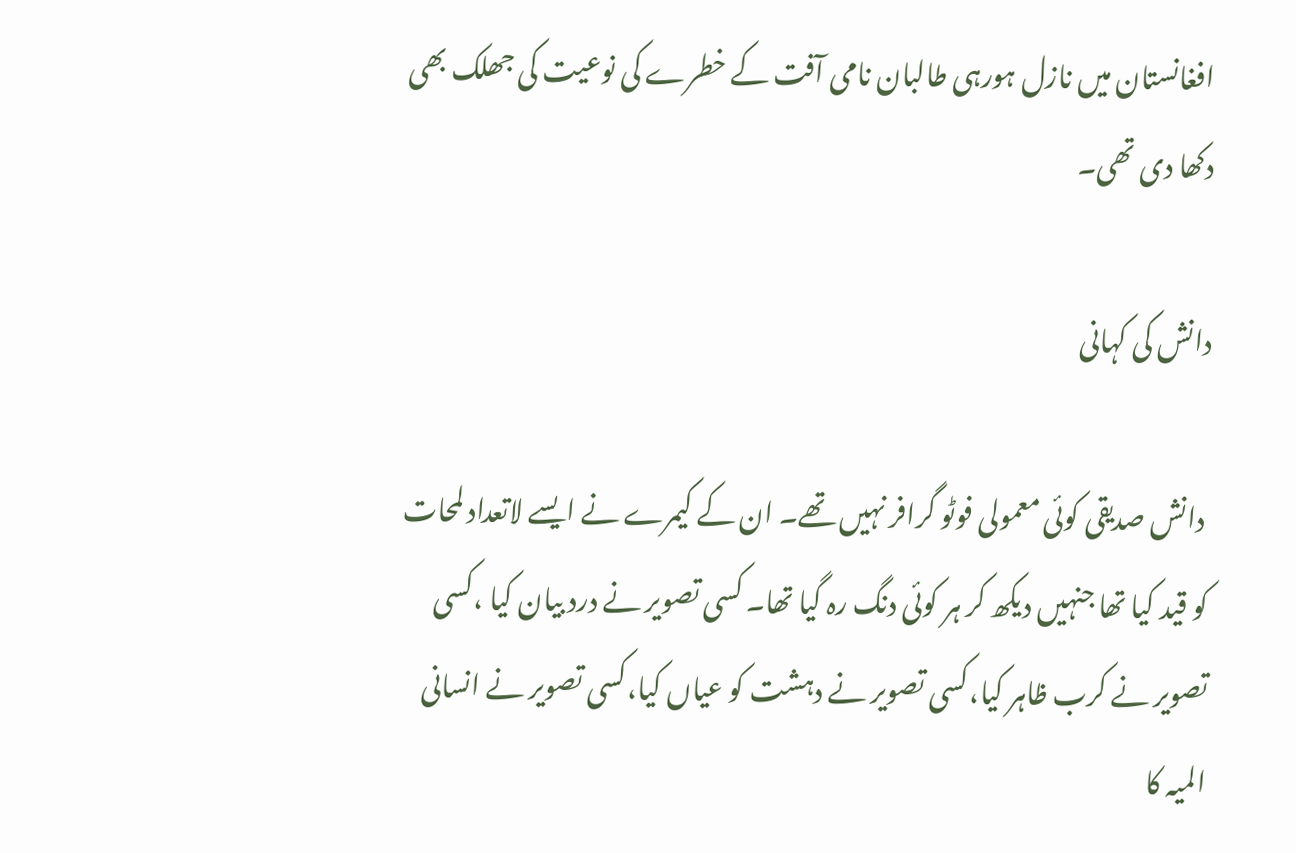افغانستان میں نازل ہورہی طالبان نامی آفت کے خطرے کی نوعیت کی جھلک بھی دکھا دی تھی۔

دانش کی کہانی

 دانش صدیقی کوئی معمولی فوٹو گرافر نہیں تھے۔ ان کے کیمرے نے ایسے لاتعداد لمحات کو قید کیا تھا جنہیں دیکھ کر ہر کوئی دنگ رہ گیا تھا۔ کسی تصویر نے درد بیان کیا ،کسی تصویر نے کرب ظاہر کیا،کسی تصویر نے دہشت کو عیاں کیا،کسی تصویر نے انسانی المیہ کا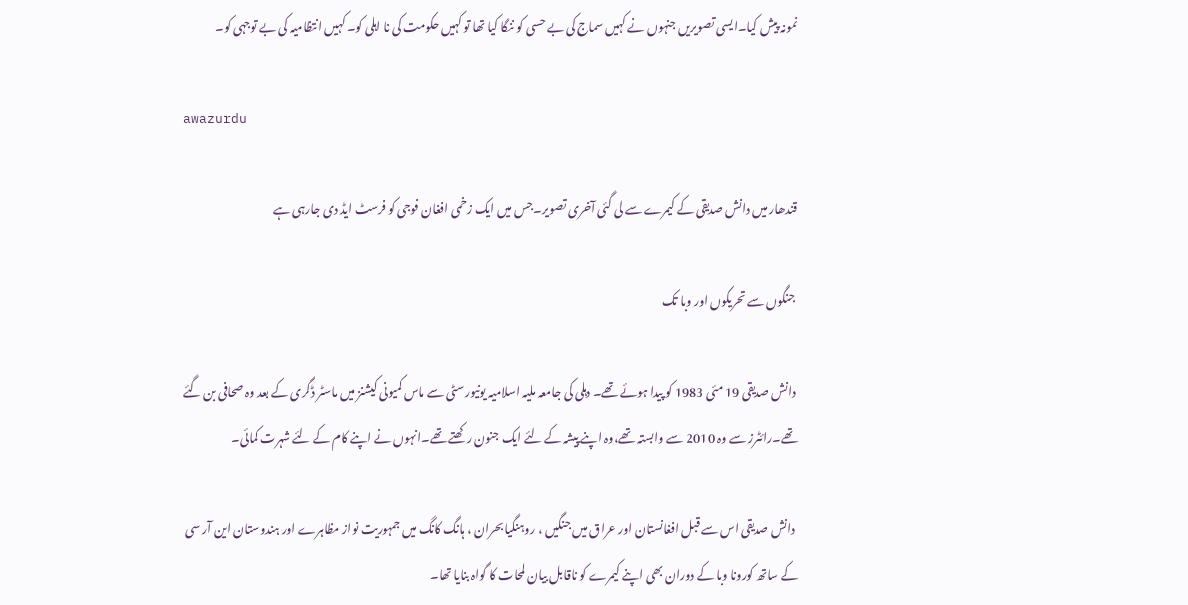نمونہ پیش کیا۔ایسی تصویریں جنہوں نے کہیں سماج کی بے حسی کو ننگا کیا تھا تو کہیں حکومت کی نا اہلی کو۔ کہیں انتظامیہ کی بے توجہی کو۔

awazurdu

قندھار میں دانش صدیقی کے کیمرے سے لی گئی آخری تصویر۔جس میں ایک زخمی افغان فوجی کو فرسٹ ایڈ دی جارہی ہے

 جنگوں سے تحریکوں اور وبا تک

 دانش صدیقی 19 مئی 1983 کو پیدا ہوئے تھے۔ دہلی کی جامعہ ملیہ اسلامیہ یونیورسٹی سے ماس کمیونی کیشنز میں ماسٹر ڈگری کے بعد وہ صحافی بن گئے تھے۔رائٹرز سے وہ 2010 سے وابستہ تھے،وہ اپنے پیشہ کے لئے ایک جنون رکھتے تھے۔انہوں نے اپنے کام کے لئے شہرت کمائی۔

 دانش صدیقی اس سے قبل افغانستان اور عراق میں جنگیں ، روہنگیا بحران ، ہانگ کانگ میں جمہوریت نواز مظاہرے اور ہندوستان این آر سی کے ساتھ کورونا وبا کے دوران بھی اپنے کیمرے کو ناقابل بیان لمحات کا گواہ بنایا تھا۔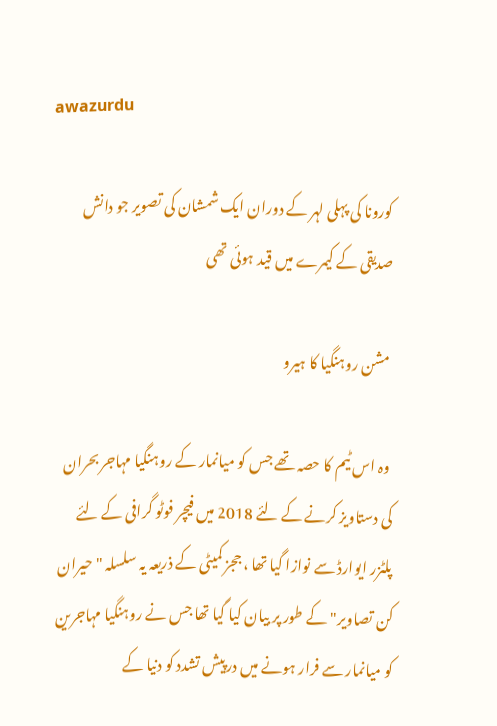awazurdu

کورونا کی پہلی لہر کے دوران ایک شمشان کی تصویر جو دانش صدیقی کے کیمرے میں قید ہوئی تھی

 مشن روہنگیا کا ہیرو

 وہ اس ٹیم کا حصہ تھے جس کو میانمار کے روہنگیا مہاجر بحران کی دستاویز کرنے کے لئے 2018 میں فیچر فوٹو گرافی کے لئے پلٹزر ایوارڈ سے نوازا گیا تھا ، ججز کمیٹی کے ذریعہ یہ سلسلہ "حیران کن تصاویر" کے طور پر بیان کیا گیا تھا جس نے روہنگیا مہاجرین کو میانمار سے فرار ہونے میں درپیش تشدد کو دنیا کے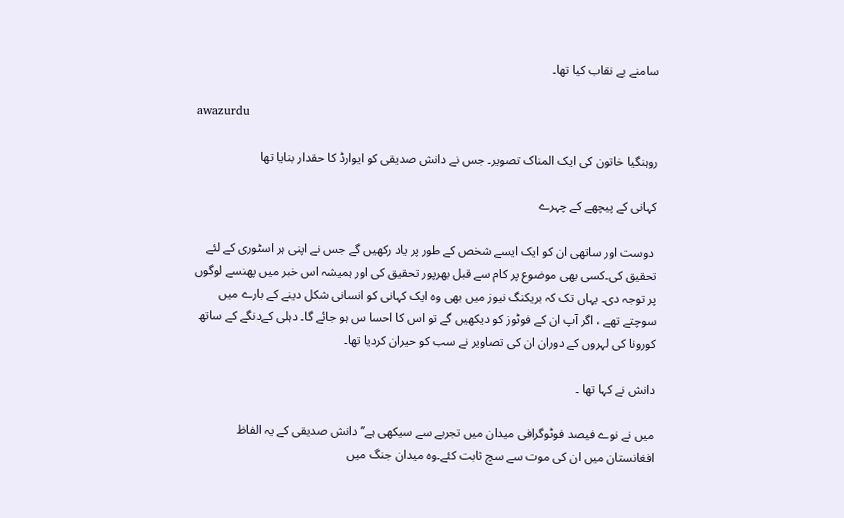سامنے بے نقاب کیا تھا۔

awazurdu

روہنگیا خاتون کی ایک المناک تصویر۔ جس نے دانش صدیقی کو ایوارڈ کا حقدار بنایا تھا

کہانی کے پیچھے کے چہرے

 دوست اور ساتھی ان کو ایک ایسے شخص کے طور پر یاد رکھیں گے جس نے اپنی ہر اسٹوری کے لئے تحقیق کی۔کسی بھی موضوع پر کام سے قبل بھرپور تحقیق کی اور ہمیشہ اس خبر میں پھنسے لوگوں پر توجہ دی۔ یہاں تک کہ بریکنگ نیوز میں بھی وہ ایک کہانی کو انسانی شکل دینے کے بارے میں سوچتے تھے ، اگر آپ ان کے فوٹوز کو دیکھیں گے تو اس کا احسا س ہو جائے گا۔ دہلی کےدنگے کے ساتھ کورونا کی لہروں کے دوران ان کی تصاویر نے سب کو حیران کردیا تھا۔

دانش نے کہا تھا ۔

میں نے نوے فیصد فوٹوگرافی میدان میں تجربے سے سیکھی ہے’’ دانش صدیقی کے یہ الفاظ افغانستان میں ان کی موت سے سچ ثابت کئے۔وہ میدان جنگ میں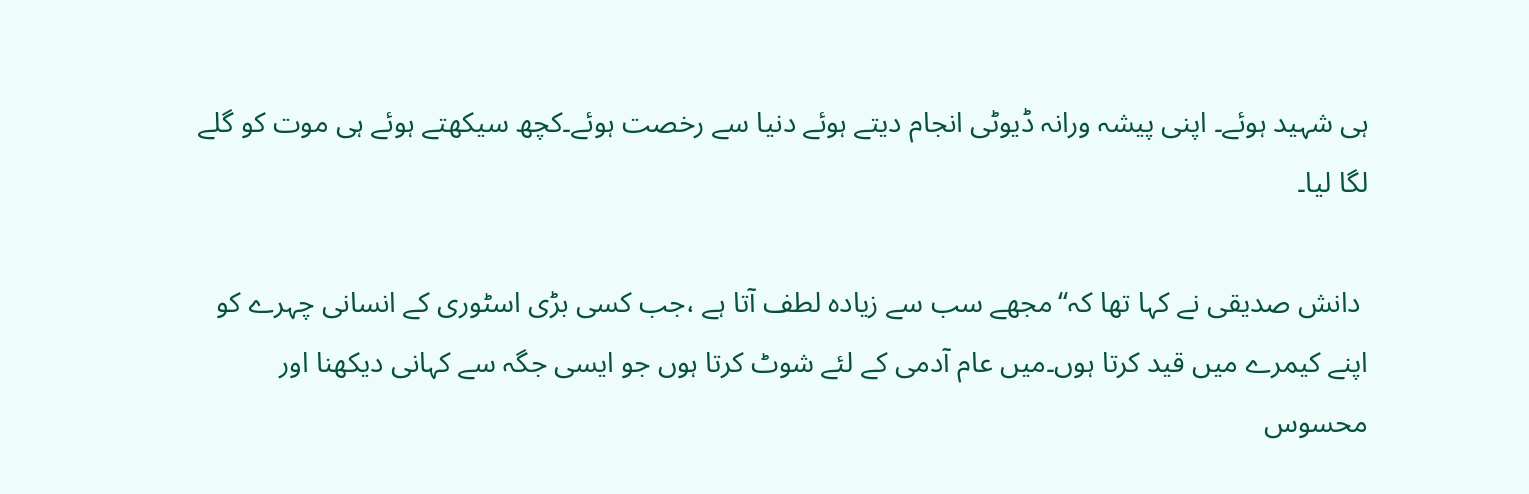ہی شہید ہوئے۔ اپنی پیشہ ورانہ ڈیوٹی انجام دیتے ہوئے دنیا سے رخصت ہوئے۔کچھ سیکھتے ہوئے ہی موت کو گلے لگا لیا۔

 دانش صدیقی نے کہا تھا کہ‘‘مجھے سب سے زیادہ لطف آتا ہے ،جب کسی بڑی اسٹوری کے انسانی چہرے کو اپنے کیمرے میں قید کرتا ہوں۔میں عام آدمی کے لئے شوٹ کرتا ہوں جو ایسی جگہ سے کہانی دیکھنا اور محسوس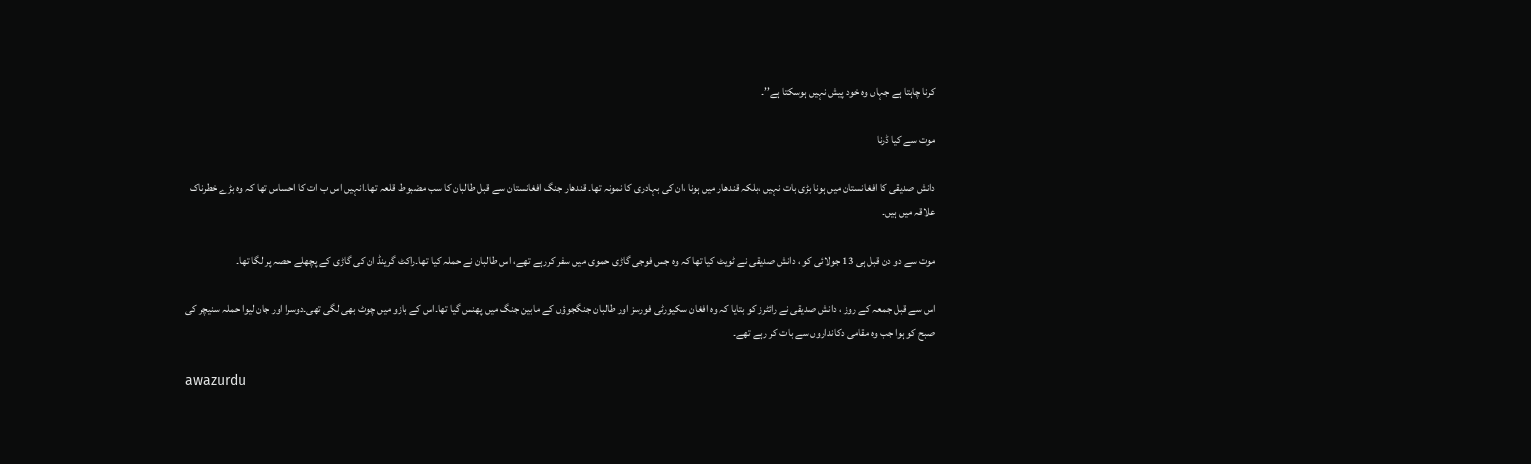کرنا چاہتا ہے جہاں وہ خود پیش نہیں ہوسکتا ہے’’۔

موت سے کیا ڈرنا

دانش صدیقی کا افغانستان میں ہونا بڑی بات نہیں ،بلکہ قندھار میں ہونا ،ان کی بہادری کا نمونہ تھا۔ قندھار جنگ افغانستان سے قبل طالبان کا سب مضبوط قلعہ تھا۔انہیں اس ب ات کا احساس تھا کہ وہ بڑے خطرناک علاقہ میں ہیں۔

موت سے دو دن قبل ہی 13 جولائی کو ، دانش صدیقی نے ٹویٹ کیا تھا کہ وہ جس فوجی گاڑی حموی میں سفر کررہے تھے، اس طالبان نے حملہ کیا تھا۔راکٹ گرینڈ ان کی گاڑی کے پچھلے حصہ پر لگا تھا۔

اس سے قبل جمعہ کے روز ، دانش صدیقی نے رائٹرز کو بتایا کہ وہ افغان سکیورٹی فورسز اور طالبان جنگجوؤں کے مابین جنگ میں پھنس گیا تھا۔اس کے بازو میں چوٹ بھی لگی تھی۔دوسرا اور جان لیوا حملہ سنیچر کی صبح کو ہوا جب وہ مقامی دکانداروں سے بات کر رہے تھے۔

awazurdu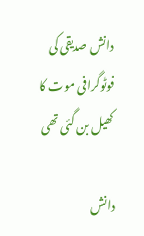دانش صدیقی کی فوٹوگرافی موت کا کھیل بن گئی تھی

دانش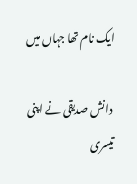ایک نام تھا جہاں میں

 دانش صدیقی نے اپنی تیسری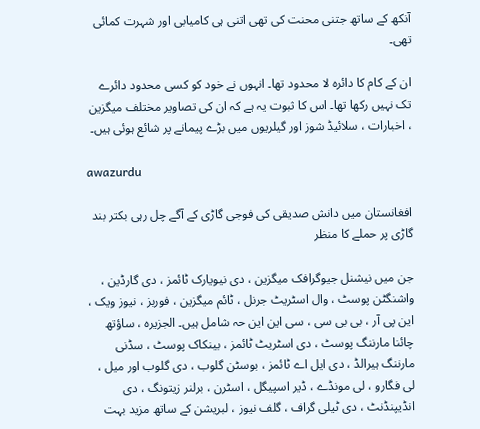آنکھ کے ساتھ جتنی محنت کی تھی اتنی ہی کامیابی اور شہرت کمائی تھی۔

ان کے کام کا دائرہ لا محدود تھا۔ انہوں نے خود کو کسی محدود دائرے تک نہیں رکھا تھا۔ اس کا ثبوت یہ ہے کہ ان کی تصاویر مختلف میگزین ، اخبارات ، سلائیڈ شوز اور گیلریوں میں بڑے پیمانے پر شائع ہوئی ہیں۔

awazurdu

افغانستان میں دانش صدیقی کی فوجی گاڑی کے آگے چل رہی بکتر بند گاڑی پر حملے کا منظر

جن میں نیشنل جیوگرافک میگزین ، دی نیویارک ٹائمز ، دی گارڈین ، واشنگٹن پوسٹ ، وال اسٹریٹ جرنل ، ٹائم میگزین ، فوربز ، نیوز ویک ، این پی آر ، بی بی سی ، سی این این حہ شامل ہیں۔ الجزیرہ ، ساؤتھ چائنا مارننگ پوسٹ ، دی اسٹریٹ ٹائمز ، بینکاک پوسٹ ، سڈنی مارننگ ہیرالڈ ، دی ایل اے ٹائمز ، بوسٹن گلوب ، دی گلوب اور میل ، لی فگارو ، لی مونڈے ، ڈیر اسپیگل ، اسٹرن ، برلنر زیتونگ ، دی انڈیپنڈنٹ ، دی ٹیلی گراف ، گلف نیوز ، لبریشن کے ساتھ مزید بہت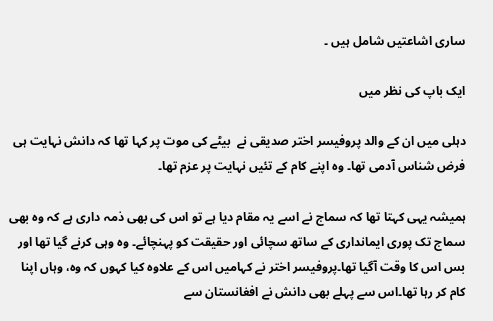ساری اشاعتیں شامل ہیں ۔

ایک باپ کی نظر میں

دہلی میں ان کے والد پروفیسر اختر صدیقی نے  بیٹے کی موت پر کہا تھا کہ دانش نہایت ہی فرض شناس آدمی تھا۔ وہ اپنے کام کے تئیں نہایت پر عزم تھا۔

ہمیشہ یہی کہتا تھا کہ سماج نے اسے یہ مقام دیا ہے تو اس کی بھی ذمہ داری ہے کہ وہ بھی سماج تک پوری ایمانداری کے ساتھ سچائی اور حقیقت کو پہنچائے۔ وہ وہی کرنے گیا تھا اور بس اس کا وقت آگیا تھا۔پروفیسر اختر نے کہامیں اس کے علاوہ کیا کہوں کہ وہ، وہاں اپنا کام کر رہا تھا۔اس سے پہلے بھی دانش نے افغانستان سے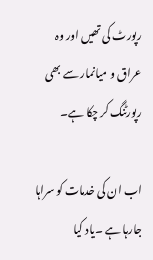رپورٹ کی تھیں اور وہ عراق و میانمار سے بھی رپورٹنگ کر چکا ہے۔

اب ان کی خدمات کو سراہا جارہا ہے ۔یاد کیا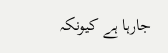جارہا ہے کیونکہ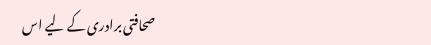صحافتی برادری کے لیے اس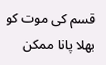قسم کی موت کو بھلا پانا ممکن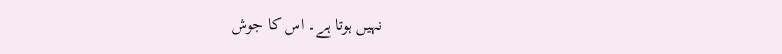نہیں ہوتا ہے۔ اس کا جوش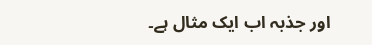اور جذبہ اب ایک مثال ہے۔